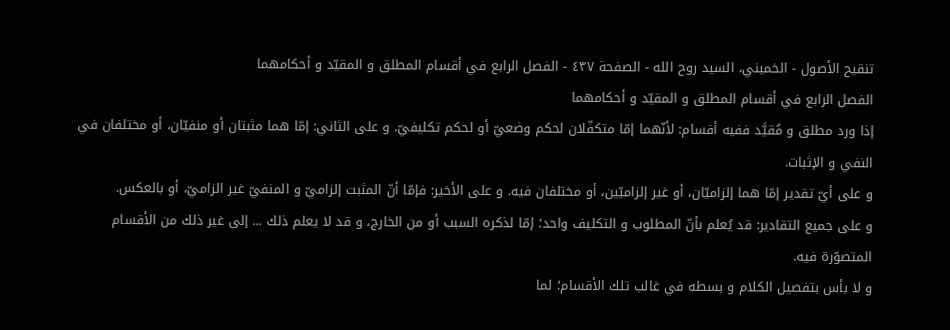تنقيح الأصول - الخميني، السيد روح الله - الصفحة ٤٣٧ - الفصل الرابع في أقسام المطلق و المقيّد و أحكامهما
الفصل الرابع في أقسام المطلق و المقيّد و أحكامهما
إذا ورد مطلق و مُقيَّد ففيه أقسام: لأنّهما إمّا متكفّلان لحكم وضعيّ أو لحكم تكليفيّ. و على الثاني: إمّا هما مثبتان أو منفيّان، أو مختلفان في النفي و الإثبات.
و على أيّ تقدير إمّا هما إلزاميّان، أو غير إلزاميّين، أو مختلفان فيه. و على الأخير: فإمّا أنّ المثبت إلزاميّ و المنفيّ غير الزاميّ، أو بالعكس.
و على جميع التقادير: قد يُعلم بأنّ المطلوب و التكليف واحد؛ إمّا لذكره السبب أو من الخارج، و قد لا يعلم ذلك ... إلى غير ذلك من الأقسام المتصوّرة فيه.
و لا بأس بتفصيل الكلام و بسطه في غالب تلك الأقسام؛ لما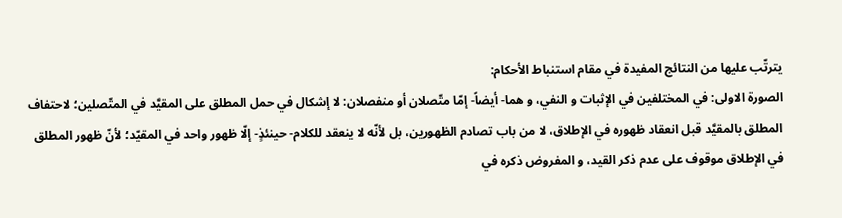يترتّب عليها من النتائج المفيدة في مقام استنباط الأحكام:
الصورة الاولى: في المختلفين في الإثبات و النفي، و هما- أيضاً- إمّا متّصلان أو منفصلان: لا إشكال في حمل المطلق على المقيَّد في المتّصلين؛ لاحتفاف المطلق بالمقيَّد قبل انعقاد ظهوره في الإطلاق، لا من باب تصادم الظهورين، بل لأنّه لا ينعقد للكلام- حينئذٍ- إلّا ظهور واحد في المقيّد؛ لأنّ ظهور المطلق في الإطلاق موقوف على عدم ذكر القيد، و المفروض ذكره في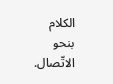الكلام بنحو الاتّصال.